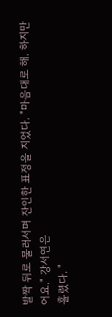발짝 뒤로 물러서며 잔인한 표정을 지었다. "마음대로 해. 하지만
어요." 강서연은
흘렸다. "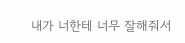내가 너한테 너무 잘해줘서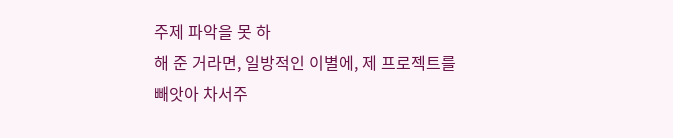주제 파악을 못 하
해 준 거라면, 일방적인 이별에, 제 프로젝트를 빼앗아 차서주